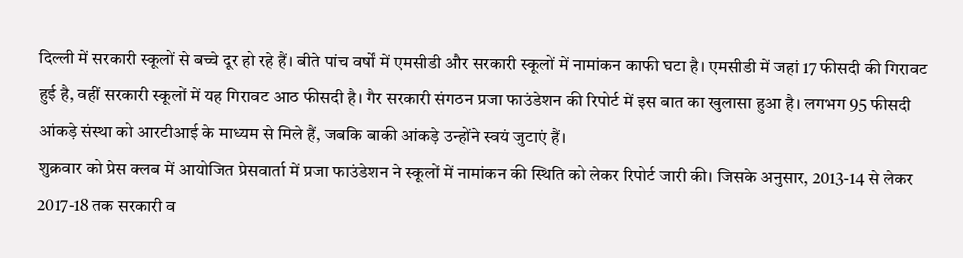दिल्ली में सरकारी स्कूलों से बच्चे दूर हो रहे हैं। बीते पांच वर्षों में एमसीडी और सरकारी स्कूलों में नामांकन काफी घटा है। एमसीडी में जहां 17 फीसदी की गिरावट हुई है, वहीं सरकारी स्कूलों में यह गिरावट आठ फीसदी है। गैर सरकारी संगठन प्रजा फाउंडेशन की रिपोर्ट में इस बात का खुलासा हुआ है। लगभग 95 फीसदी आंकड़े संस्था को आरटीआई के माध्यम से मिले हैं, जबकि बाकी आंकड़े उन्होंने स्वयं जुटाएं हैं।
शुक्रवार को प्रेस क्लब में आयोजित प्रेसवार्ता में प्रजा फाउंडेशन ने स्कूलों में नामांकन की स्थिति को लेकर रिपोर्ट जारी की। जिसके अनुसार, 2013-14 से लेकर 2017-18 तक सरकारी व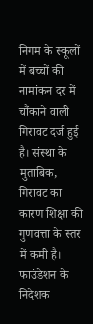निगम के स्कूलों में बच्चों की नामांकन दर में चौंकाने वाली गिरावट दर्ज हुई है। संस्था के मुताबिक, गिरावट का कारण शिक्षा की गुणवत्ता के स्तर में कमी है।
फाउंडेशन के निदेशक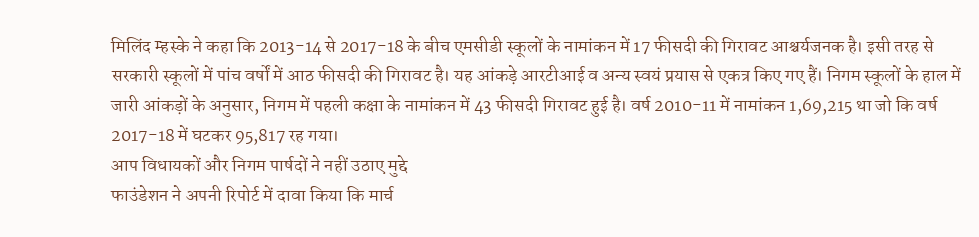मिलिंद म्हस्के ने कहा कि 2013-14 से 2017-18 के बीच एमसीडी स्कूलों के नामांकन में 17 फीसदी की गिरावट आश्चर्यजनक है। इसी तरह से सरकारी स्कूलों में पांच वर्षों में आठ फीसदी की गिरावट है। यह आंकड़े आरटीआई व अन्य स्वयं प्रयास से एकत्र किए गए हैं। निगम स्कूलों के हाल में जारी आंकड़ों के अनुसार, निगम में पहली कक्षा के नामांकन में 43 फीसदी गिरावट हुई है। वर्ष 2010-11 में नामांकन 1,69,215 था जो कि वर्ष 2017-18 में घटकर 95,817 रह गया।
आप विधायकों और निगम पार्षदों ने नहीं उठाए मुद्दे
फाउंडेशन ने अपनी रिपोर्ट में दावा किया कि मार्च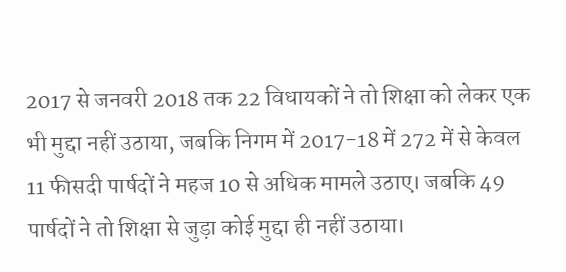2017 से जनवरी 2018 तक 22 विधायकों ने तो शिक्षा को लेकर एक भी मुद्दा नहीं उठाया, जबकि निगम में 2017-18 में 272 में से केवल 11 फीसदी पार्षदों ने महज 10 से अधिक मामले उठाए। जबकि 49 पार्षदों ने तो शिक्षा से जुड़ा कोई मुद्दा ही नहीं उठाया।